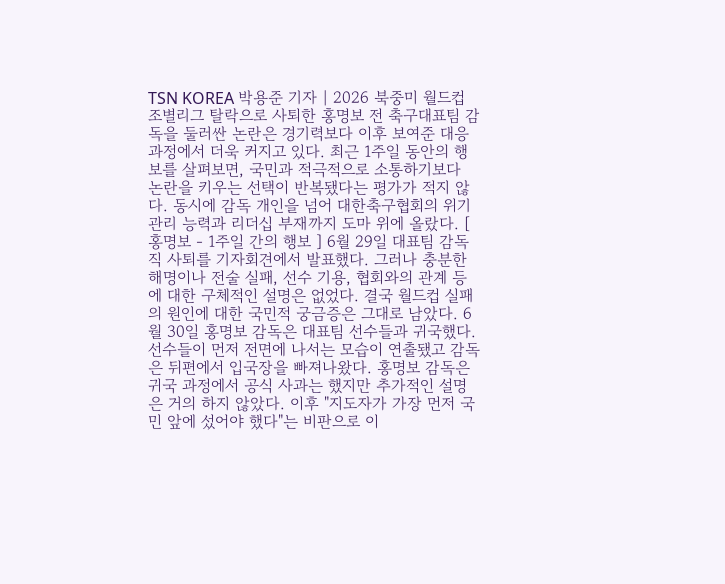TSN KOREA 박용준 기자 | 2026 북중미 월드컵 조별리그 탈락으로 사퇴한 홍명보 전 축구대표팀 감독을 둘러싼 논란은 경기력보다 이후 보여준 대응 과정에서 더욱 커지고 있다. 최근 1주일 동안의 행보를 살펴보면, 국민과 적극적으로 소통하기보다 논란을 키우는 선택이 반복됐다는 평가가 적지 않다. 동시에 감독 개인을 넘어 대한축구협회의 위기관리 능력과 리더십 부재까지 도마 위에 올랐다. [ 홍명보 - 1주일 간의 행보 ] 6월 29일 대표팀 감독직 사퇴를 기자회견에서 발표했다. 그러나 충분한 해명이나 전술 실패, 선수 기용, 협회와의 관계 등에 대한 구체적인 설명은 없었다. 결국 월드컵 실패의 원인에 대한 국민적 궁금증은 그대로 남았다. 6월 30일 홍명보 감독은 대표팀 선수들과 귀국했다. 선수들이 먼저 전면에 나서는 모습이 연출됐고 감독은 뒤편에서 입국장을 빠져나왔다. 홍명보 감독은 귀국 과정에서 공식 사과는 했지만 추가적인 설명은 거의 하지 않았다. 이후 "지도자가 가장 먼저 국민 앞에 섰어야 했다"는 비판으로 이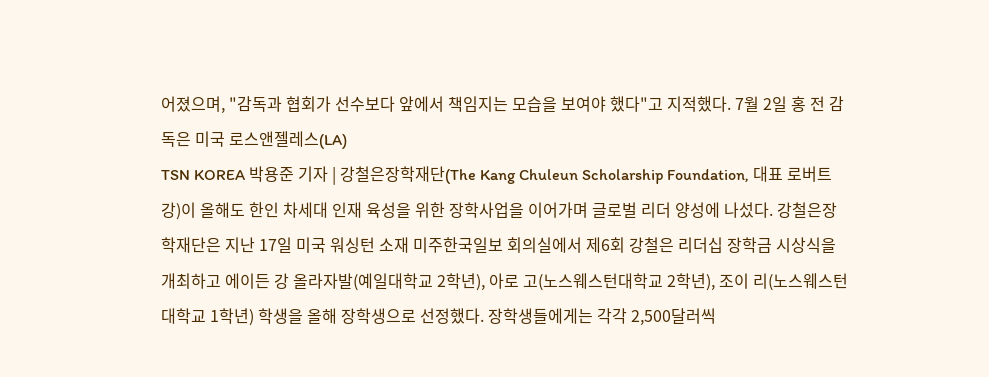어졌으며, "감독과 협회가 선수보다 앞에서 책임지는 모습을 보여야 했다"고 지적했다. 7월 2일 홍 전 감독은 미국 로스앤젤레스(LA)
TSN KOREA 박용준 기자 | 강철은장학재단(The Kang Chuleun Scholarship Foundation, 대표 로버트 강)이 올해도 한인 차세대 인재 육성을 위한 장학사업을 이어가며 글로벌 리더 양성에 나섰다. 강철은장학재단은 지난 17일 미국 워싱턴 소재 미주한국일보 회의실에서 제6회 강철은 리더십 장학금 시상식을 개최하고 에이든 강 올라자발(예일대학교 2학년), 아로 고(노스웨스턴대학교 2학년), 조이 리(노스웨스턴대학교 1학년) 학생을 올해 장학생으로 선정했다. 장학생들에게는 각각 2,500달러씩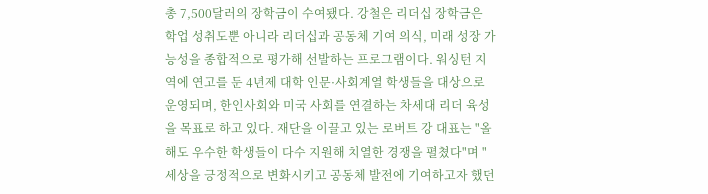총 7,500달러의 장학금이 수여됐다. 강철은 리더십 장학금은 학업 성취도뿐 아니라 리더십과 공동체 기여 의식, 미래 성장 가능성을 종합적으로 평가해 선발하는 프로그램이다. 워싱턴 지역에 연고를 둔 4년제 대학 인문·사회계열 학생들을 대상으로 운영되며, 한인사회와 미국 사회를 연결하는 차세대 리더 육성을 목표로 하고 있다. 재단을 이끌고 있는 로버트 강 대표는 "올해도 우수한 학생들이 다수 지원해 치열한 경쟁을 펼쳤다"며 "세상을 긍정적으로 변화시키고 공동체 발전에 기여하고자 했던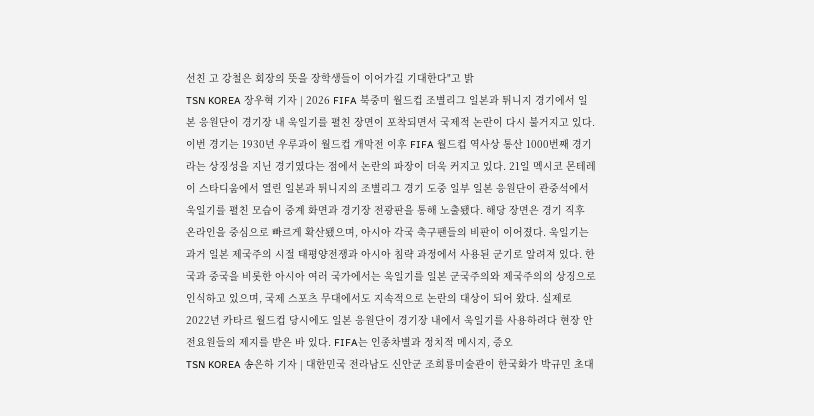선친 고 강철은 회장의 뜻을 장학생들이 이어가길 기대한다"고 밝
TSN KOREA 장우혁 기자 | 2026 FIFA 북중미 월드컵 조별리그 일본과 튀니지 경기에서 일본 응원단이 경기장 내 욱일기를 펼친 장면이 포착되면서 국제적 논란이 다시 불거지고 있다. 이번 경기는 1930년 우루과이 월드컵 개막전 이후 FIFA 월드컵 역사상 통산 1000번째 경기라는 상징성을 지닌 경기였다는 점에서 논란의 파장이 더욱 커지고 있다. 21일 멕시코 몬테레이 스타디움에서 열린 일본과 튀니지의 조별리그 경기 도중 일부 일본 응원단이 관중석에서 욱일기를 펼친 모습이 중계 화면과 경기장 전광판을 통해 노출됐다. 해당 장면은 경기 직후 온라인을 중심으로 빠르게 확산됐으며, 아시아 각국 축구팬들의 비판이 이어졌다. 욱일기는 과거 일본 제국주의 시절 태평양전쟁과 아시아 침략 과정에서 사용된 군기로 알려져 있다. 한국과 중국을 비롯한 아시아 여러 국가에서는 욱일기를 일본 군국주의와 제국주의의 상징으로 인식하고 있으며, 국제 스포츠 무대에서도 지속적으로 논란의 대상이 되어 왔다. 실제로 2022년 카타르 월드컵 당시에도 일본 응원단이 경기장 내에서 욱일기를 사용하려다 현장 안전요원들의 제지를 받은 바 있다. FIFA는 인종차별과 정치적 메시지, 증오
TSN KOREA 송은하 기자 | 대한민국 전라남도 신안군 조희룡미술관이 한국화가 박규민 초대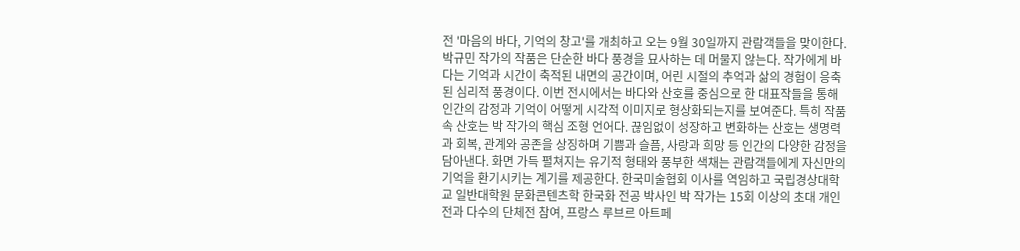전 '마음의 바다, 기억의 창고'를 개최하고 오는 9월 30일까지 관람객들을 맞이한다. 박규민 작가의 작품은 단순한 바다 풍경을 묘사하는 데 머물지 않는다. 작가에게 바다는 기억과 시간이 축적된 내면의 공간이며, 어린 시절의 추억과 삶의 경험이 응축된 심리적 풍경이다. 이번 전시에서는 바다와 산호를 중심으로 한 대표작들을 통해 인간의 감정과 기억이 어떻게 시각적 이미지로 형상화되는지를 보여준다. 특히 작품 속 산호는 박 작가의 핵심 조형 언어다. 끊임없이 성장하고 변화하는 산호는 생명력과 회복, 관계와 공존을 상징하며 기쁨과 슬픔, 사랑과 희망 등 인간의 다양한 감정을 담아낸다. 화면 가득 펼쳐지는 유기적 형태와 풍부한 색채는 관람객들에게 자신만의 기억을 환기시키는 계기를 제공한다. 한국미술협회 이사를 역임하고 국립경상대학교 일반대학원 문화콘텐츠학 한국화 전공 박사인 박 작가는 15회 이상의 초대 개인전과 다수의 단체전 참여, 프랑스 루브르 아트페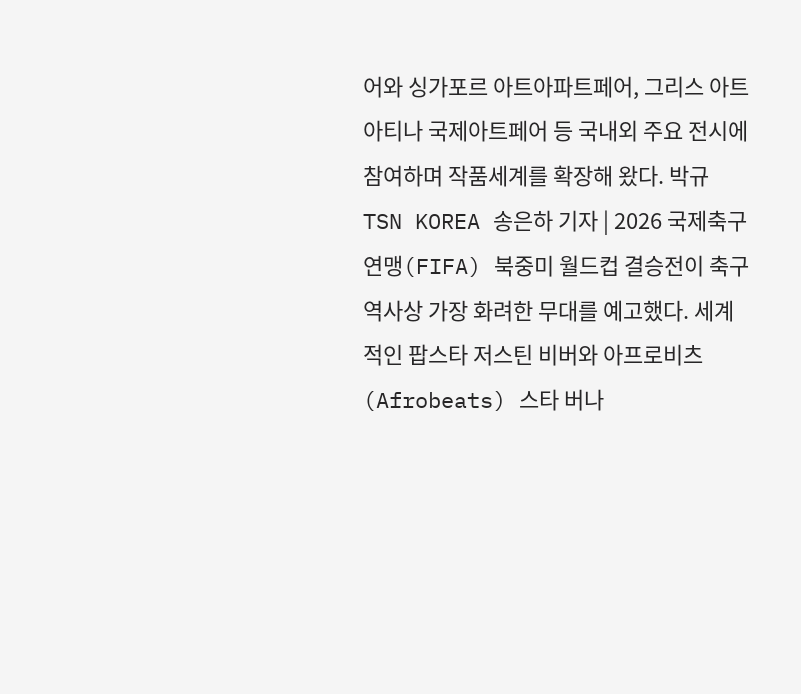어와 싱가포르 아트아파트페어, 그리스 아트아티나 국제아트페어 등 국내외 주요 전시에 참여하며 작품세계를 확장해 왔다. 박규
TSN KOREA 송은하 기자 | 2026 국제축구연맹(FIFA) 북중미 월드컵 결승전이 축구 역사상 가장 화려한 무대를 예고했다. 세계적인 팝스타 저스틴 비버와 아프로비츠(Afrobeats) 스타 버나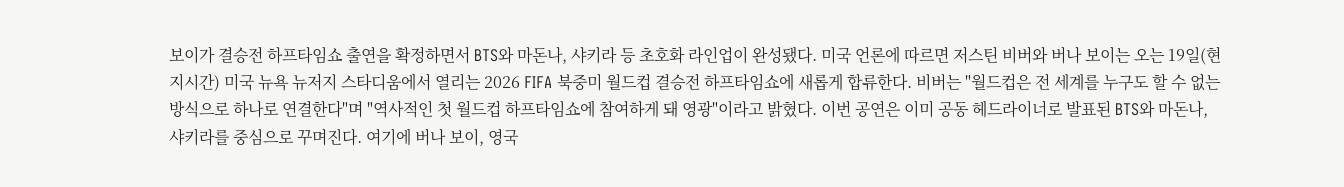보이가 결승전 하프타임쇼 출연을 확정하면서 BTS와 마돈나, 샤키라 등 초호화 라인업이 완성됐다. 미국 언론에 따르면 저스틴 비버와 버나 보이는 오는 19일(현지시간) 미국 뉴욕 뉴저지 스타디움에서 열리는 2026 FIFA 북중미 월드컵 결승전 하프타임쇼에 새롭게 합류한다. 비버는 "월드컵은 전 세계를 누구도 할 수 없는 방식으로 하나로 연결한다"며 "역사적인 첫 월드컵 하프타임쇼에 참여하게 돼 영광"이라고 밝혔다. 이번 공연은 이미 공동 헤드라이너로 발표된 BTS와 마돈나, 샤키라를 중심으로 꾸며진다. 여기에 버나 보이, 영국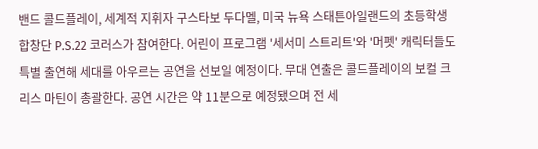밴드 콜드플레이, 세계적 지휘자 구스타보 두다멜, 미국 뉴욕 스태튼아일랜드의 초등학생 합창단 P.S.22 코러스가 참여한다. 어린이 프로그램 '세서미 스트리트'와 '머펫' 캐릭터들도 특별 출연해 세대를 아우르는 공연을 선보일 예정이다. 무대 연출은 콜드플레이의 보컬 크리스 마틴이 총괄한다. 공연 시간은 약 11분으로 예정됐으며 전 세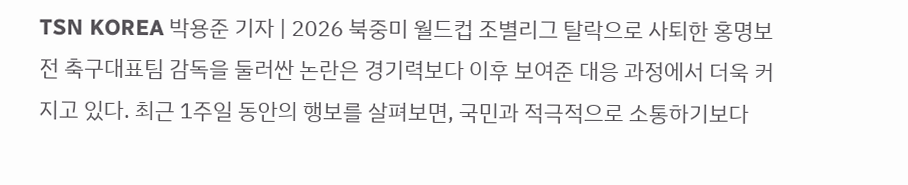TSN KOREA 박용준 기자 | 2026 북중미 월드컵 조별리그 탈락으로 사퇴한 홍명보 전 축구대표팀 감독을 둘러싼 논란은 경기력보다 이후 보여준 대응 과정에서 더욱 커지고 있다. 최근 1주일 동안의 행보를 살펴보면, 국민과 적극적으로 소통하기보다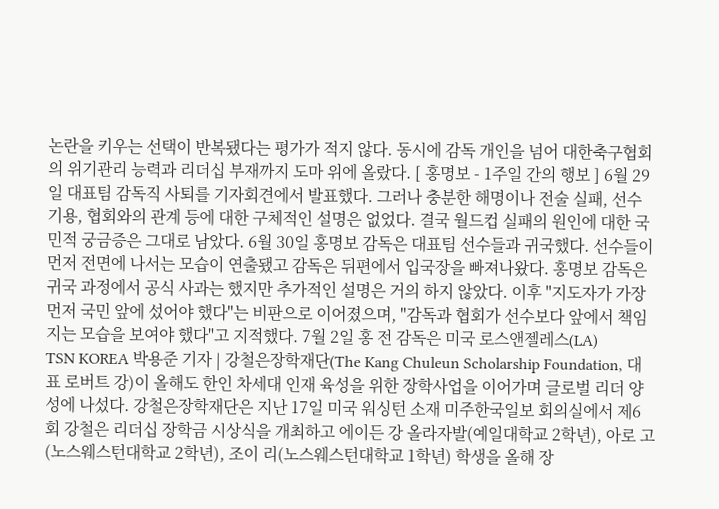논란을 키우는 선택이 반복됐다는 평가가 적지 않다. 동시에 감독 개인을 넘어 대한축구협회의 위기관리 능력과 리더십 부재까지 도마 위에 올랐다. [ 홍명보 - 1주일 간의 행보 ] 6월 29일 대표팀 감독직 사퇴를 기자회견에서 발표했다. 그러나 충분한 해명이나 전술 실패, 선수 기용, 협회와의 관계 등에 대한 구체적인 설명은 없었다. 결국 월드컵 실패의 원인에 대한 국민적 궁금증은 그대로 남았다. 6월 30일 홍명보 감독은 대표팀 선수들과 귀국했다. 선수들이 먼저 전면에 나서는 모습이 연출됐고 감독은 뒤편에서 입국장을 빠져나왔다. 홍명보 감독은 귀국 과정에서 공식 사과는 했지만 추가적인 설명은 거의 하지 않았다. 이후 "지도자가 가장 먼저 국민 앞에 섰어야 했다"는 비판으로 이어졌으며, "감독과 협회가 선수보다 앞에서 책임지는 모습을 보여야 했다"고 지적했다. 7월 2일 홍 전 감독은 미국 로스앤젤레스(LA)
TSN KOREA 박용준 기자 | 강철은장학재단(The Kang Chuleun Scholarship Foundation, 대표 로버트 강)이 올해도 한인 차세대 인재 육성을 위한 장학사업을 이어가며 글로벌 리더 양성에 나섰다. 강철은장학재단은 지난 17일 미국 워싱턴 소재 미주한국일보 회의실에서 제6회 강철은 리더십 장학금 시상식을 개최하고 에이든 강 올라자발(예일대학교 2학년), 아로 고(노스웨스턴대학교 2학년), 조이 리(노스웨스턴대학교 1학년) 학생을 올해 장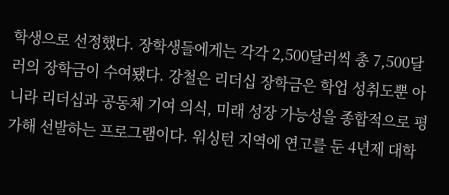학생으로 선정했다. 장학생들에게는 각각 2,500달러씩 총 7,500달러의 장학금이 수여됐다. 강철은 리더십 장학금은 학업 성취도뿐 아니라 리더십과 공동체 기여 의식, 미래 성장 가능성을 종합적으로 평가해 선발하는 프로그램이다. 워싱턴 지역에 연고를 둔 4년제 대학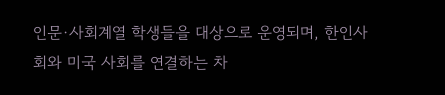인문·사회계열 학생들을 대상으로 운영되며, 한인사회와 미국 사회를 연결하는 차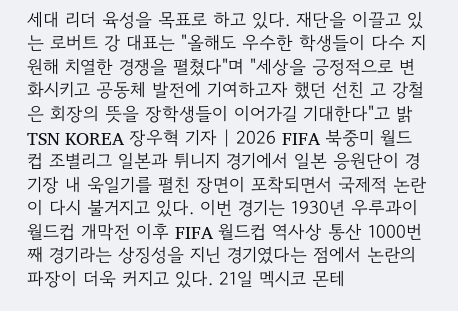세대 리더 육성을 목표로 하고 있다. 재단을 이끌고 있는 로버트 강 대표는 "올해도 우수한 학생들이 다수 지원해 치열한 경쟁을 펼쳤다"며 "세상을 긍정적으로 변화시키고 공동체 발전에 기여하고자 했던 선친 고 강철은 회장의 뜻을 장학생들이 이어가길 기대한다"고 밝
TSN KOREA 장우혁 기자 | 2026 FIFA 북중미 월드컵 조별리그 일본과 튀니지 경기에서 일본 응원단이 경기장 내 욱일기를 펼친 장면이 포착되면서 국제적 논란이 다시 불거지고 있다. 이번 경기는 1930년 우루과이 월드컵 개막전 이후 FIFA 월드컵 역사상 통산 1000번째 경기라는 상징성을 지닌 경기였다는 점에서 논란의 파장이 더욱 커지고 있다. 21일 멕시코 몬테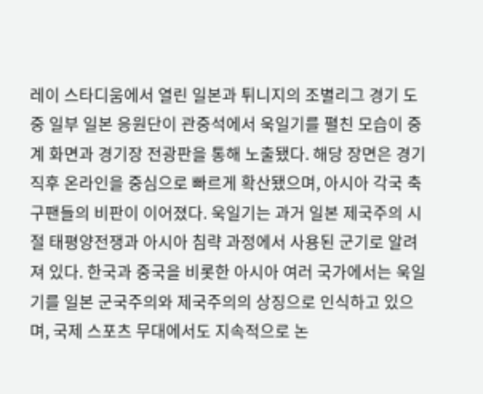레이 스타디움에서 열린 일본과 튀니지의 조별리그 경기 도중 일부 일본 응원단이 관중석에서 욱일기를 펼친 모습이 중계 화면과 경기장 전광판을 통해 노출됐다. 해당 장면은 경기 직후 온라인을 중심으로 빠르게 확산됐으며, 아시아 각국 축구팬들의 비판이 이어졌다. 욱일기는 과거 일본 제국주의 시절 태평양전쟁과 아시아 침략 과정에서 사용된 군기로 알려져 있다. 한국과 중국을 비롯한 아시아 여러 국가에서는 욱일기를 일본 군국주의와 제국주의의 상징으로 인식하고 있으며, 국제 스포츠 무대에서도 지속적으로 논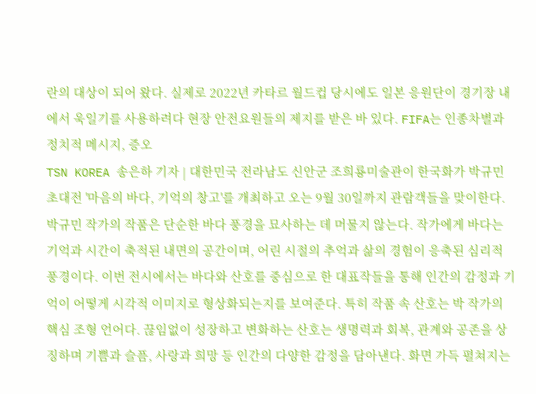란의 대상이 되어 왔다. 실제로 2022년 카타르 월드컵 당시에도 일본 응원단이 경기장 내에서 욱일기를 사용하려다 현장 안전요원들의 제지를 받은 바 있다. FIFA는 인종차별과 정치적 메시지, 증오
TSN KOREA 송은하 기자 | 대한민국 전라남도 신안군 조희룡미술관이 한국화가 박규민 초대전 '마음의 바다, 기억의 창고'를 개최하고 오는 9월 30일까지 관람객들을 맞이한다. 박규민 작가의 작품은 단순한 바다 풍경을 묘사하는 데 머물지 않는다. 작가에게 바다는 기억과 시간이 축적된 내면의 공간이며, 어린 시절의 추억과 삶의 경험이 응축된 심리적 풍경이다. 이번 전시에서는 바다와 산호를 중심으로 한 대표작들을 통해 인간의 감정과 기억이 어떻게 시각적 이미지로 형상화되는지를 보여준다. 특히 작품 속 산호는 박 작가의 핵심 조형 언어다. 끊임없이 성장하고 변화하는 산호는 생명력과 회복, 관계와 공존을 상징하며 기쁨과 슬픔, 사랑과 희망 등 인간의 다양한 감정을 담아낸다. 화면 가득 펼쳐지는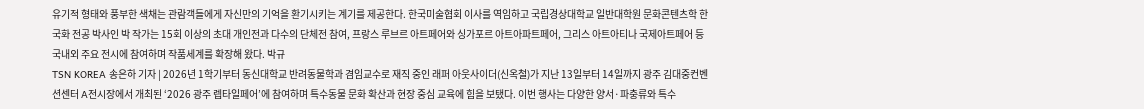유기적 형태와 풍부한 색채는 관람객들에게 자신만의 기억을 환기시키는 계기를 제공한다. 한국미술협회 이사를 역임하고 국립경상대학교 일반대학원 문화콘텐츠학 한국화 전공 박사인 박 작가는 15회 이상의 초대 개인전과 다수의 단체전 참여, 프랑스 루브르 아트페어와 싱가포르 아트아파트페어, 그리스 아트아티나 국제아트페어 등 국내외 주요 전시에 참여하며 작품세계를 확장해 왔다. 박규
TSN KOREA 송은하 기자 | 2026년 1학기부터 동신대학교 반려동물학과 겸임교수로 재직 중인 래퍼 아웃사이더(신옥철)가 지난 13일부터 14일까지 광주 김대중컨벤션센터 A전시장에서 개최된 ‘2026 광주 렙타일페어’에 참여하며 특수동물 문화 확산과 현장 중심 교육에 힘을 보탰다. 이번 행사는 다양한 양서·파충류와 특수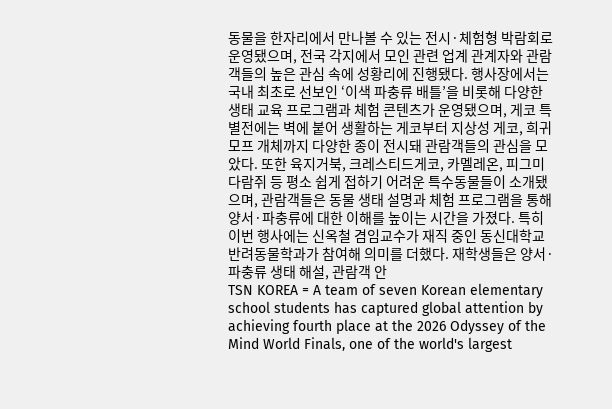동물을 한자리에서 만나볼 수 있는 전시·체험형 박람회로 운영됐으며, 전국 각지에서 모인 관련 업계 관계자와 관람객들의 높은 관심 속에 성황리에 진행됐다. 행사장에서는 국내 최초로 선보인 ‘이색 파충류 배틀’을 비롯해 다양한 생태 교육 프로그램과 체험 콘텐츠가 운영됐으며, 게코 특별전에는 벽에 붙어 생활하는 게코부터 지상성 게코, 희귀 모프 개체까지 다양한 종이 전시돼 관람객들의 관심을 모았다. 또한 육지거북, 크레스티드게코, 카멜레온, 피그미다람쥐 등 평소 쉽게 접하기 어려운 특수동물들이 소개됐으며, 관람객들은 동물 생태 설명과 체험 프로그램을 통해 양서·파충류에 대한 이해를 높이는 시간을 가졌다. 특히 이번 행사에는 신옥철 겸임교수가 재직 중인 동신대학교 반려동물학과가 참여해 의미를 더했다. 재학생들은 양서·파충류 생태 해설, 관람객 안
TSN KOREA = A team of seven Korean elementary school students has captured global attention by achieving fourth place at the 2026 Odyssey of the Mind World Finals, one of the world's largest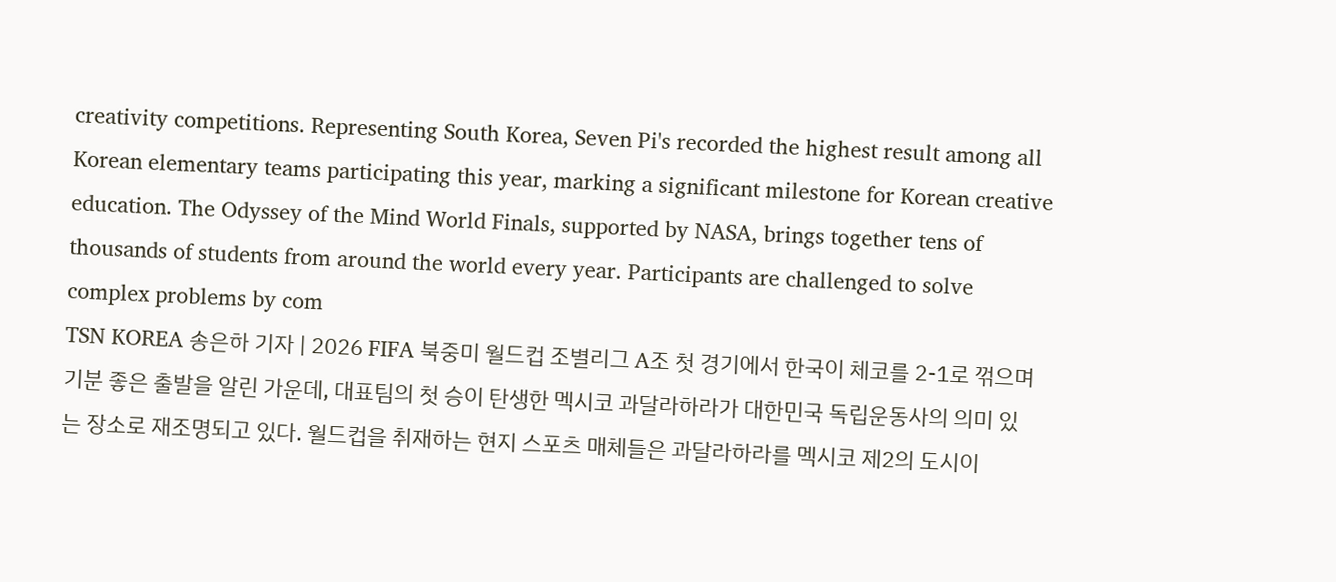creativity competitions. Representing South Korea, Seven Pi's recorded the highest result among all Korean elementary teams participating this year, marking a significant milestone for Korean creative education. The Odyssey of the Mind World Finals, supported by NASA, brings together tens of thousands of students from around the world every year. Participants are challenged to solve complex problems by com
TSN KOREA 송은하 기자 | 2026 FIFA 북중미 월드컵 조별리그 A조 첫 경기에서 한국이 체코를 2-1로 꺾으며 기분 좋은 출발을 알린 가운데, 대표팀의 첫 승이 탄생한 멕시코 과달라하라가 대한민국 독립운동사의 의미 있는 장소로 재조명되고 있다. 월드컵을 취재하는 현지 스포츠 매체들은 과달라하라를 멕시코 제2의 도시이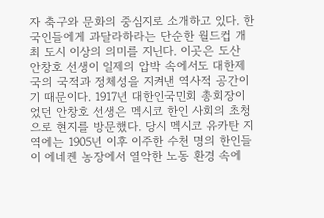자 축구와 문화의 중심지로 소개하고 있다. 한국인들에게 과달라하라는 단순한 월드컵 개최 도시 이상의 의미를 지닌다. 이곳은 도산 안창호 선생이 일제의 압박 속에서도 대한제국의 국적과 정체성을 지켜낸 역사적 공간이기 때문이다. 1917년 대한인국민회 총회장이었던 안창호 선생은 멕시코 한인 사회의 초청으로 현지를 방문했다. 당시 멕시코 유카탄 지역에는 1905년 이후 이주한 수천 명의 한인들이 에네켄 농장에서 열악한 노동 환경 속에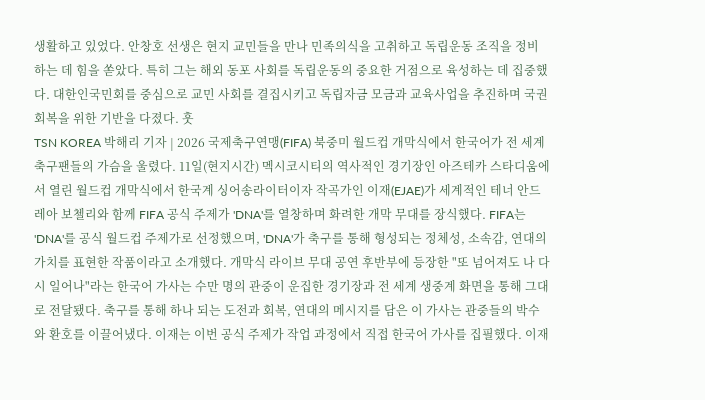생활하고 있었다. 안창호 선생은 현지 교민들을 만나 민족의식을 고취하고 독립운동 조직을 정비하는 데 힘을 쏟았다. 특히 그는 해외 동포 사회를 독립운동의 중요한 거점으로 육성하는 데 집중했다. 대한인국민회를 중심으로 교민 사회를 결집시키고 독립자금 모금과 교육사업을 추진하며 국권 회복을 위한 기반을 다졌다. 훗
TSN KOREA 박해리 기자 | 2026 국제축구연맹(FIFA) 북중미 월드컵 개막식에서 한국어가 전 세계 축구팬들의 가슴을 울렸다. 11일(현지시간) 멕시코시티의 역사적인 경기장인 아즈테카 스타디움에서 열린 월드컵 개막식에서 한국계 싱어송라이터이자 작곡가인 이재(EJAE)가 세계적인 테너 안드레아 보첼리와 함께 FIFA 공식 주제가 'DNA'를 열창하며 화려한 개막 무대를 장식했다. FIFA는 'DNA'를 공식 월드컵 주제가로 선정했으며, 'DNA'가 축구를 통해 형성되는 정체성, 소속감, 연대의 가치를 표현한 작품이라고 소개했다. 개막식 라이브 무대 공연 후반부에 등장한 "또 넘어져도 나 다시 일어나"라는 한국어 가사는 수만 명의 관중이 운집한 경기장과 전 세계 생중계 화면을 통해 그대로 전달됐다. 축구를 통해 하나 되는 도전과 회복, 연대의 메시지를 담은 이 가사는 관중들의 박수와 환호를 이끌어냈다. 이재는 이번 공식 주제가 작업 과정에서 직접 한국어 가사를 집필했다. 이재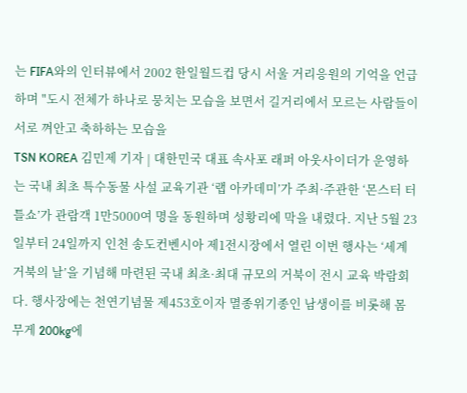는 FIFA와의 인터뷰에서 2002 한일월드컵 당시 서울 거리응원의 기억을 언급하며 "도시 전체가 하나로 뭉치는 모습을 보면서 길거리에서 모르는 사람들이 서로 껴안고 축하하는 모습을
TSN KOREA 김민제 기자 | 대한민국 대표 속사포 래퍼 아웃사이더가 운영하는 국내 최초 특수동물 사설 교육기관 ‘랩 아카데미’가 주최·주관한 ‘몬스터 터틀쇼’가 관람객 1만5000여 명을 동원하며 성황리에 막을 내렸다. 지난 5월 23일부터 24일까지 인천 송도컨벤시아 제1전시장에서 열린 이번 행사는 ‘세계 거북의 날’을 기념해 마련된 국내 최초·최대 규모의 거북이 전시 교육 박람회다. 행사장에는 천연기념물 제453호이자 멸종위기종인 남생이를 비롯해 몸무게 200kg에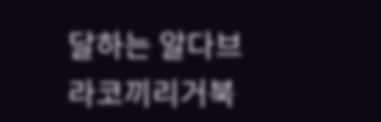달하는 알다브라코끼리거북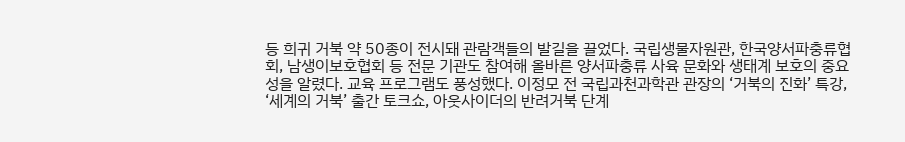등 희귀 거북 약 50종이 전시돼 관람객들의 발길을 끌었다. 국립생물자원관, 한국양서파충류협회, 남생이보호협회 등 전문 기관도 참여해 올바른 양서파충류 사육 문화와 생태계 보호의 중요성을 알렸다. 교육 프로그램도 풍성했다. 이정모 전 국립과천과학관 관장의 ‘거북의 진화’ 특강, ‘세계의 거북’ 출간 토크쇼, 아웃사이더의 반려거북 단계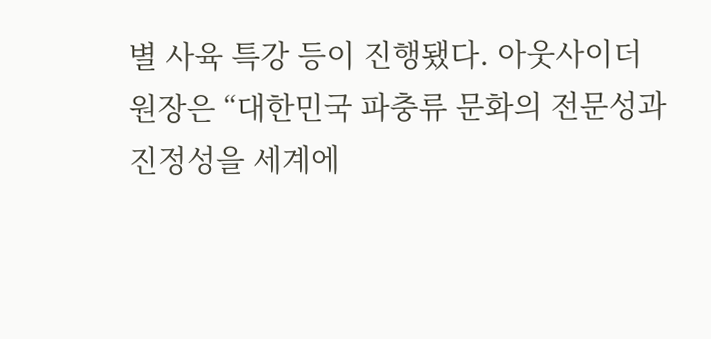별 사육 특강 등이 진행됐다. 아웃사이더 원장은 “대한민국 파충류 문화의 전문성과 진정성을 세계에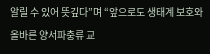알릴 수 있어 뜻깊다”며 “앞으로도 생태계 보호와 올바른 양서파충류 교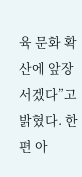육 문화 확산에 앞장서겠다”고 밝혔다. 한편 아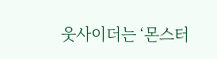웃사이더는 ‘몬스터